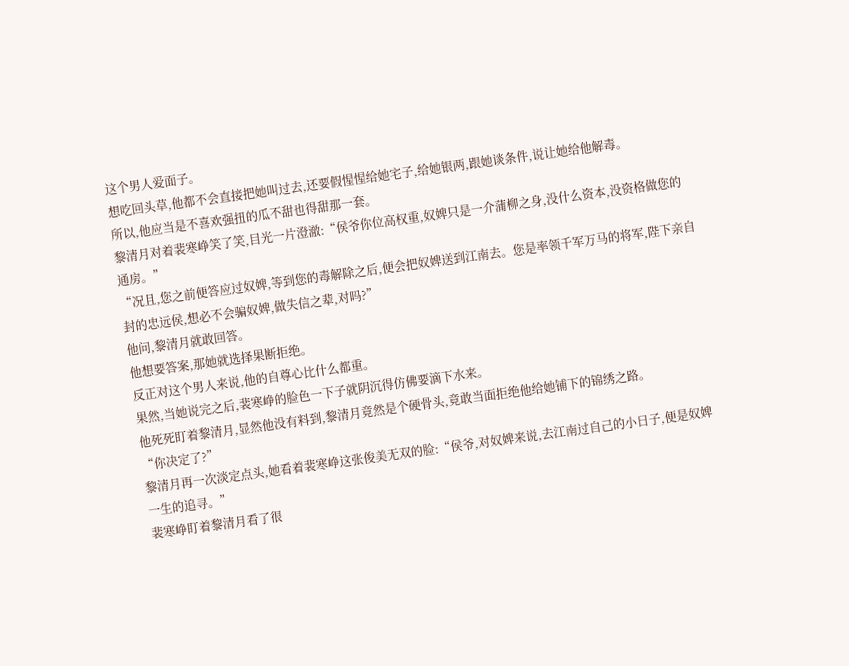这个男人爱面子。
想吃回头草,他都不会直接把她叫过去,还要假惺惺给她宅子,给她银两,跟她谈条件,说让她给他解毒。
所以,他应当是不喜欢强扭的瓜不甜也得甜那一套。
黎清月对着裴寒峥笑了笑,目光一片澄澈:“侯爷你位高权重,奴婢只是一介蒲柳之身,没什么资本,没资格做您的通房。”
“况且,您之前便答应过奴婢,等到您的毒解除之后,便会把奴婢送到江南去。您是率领千军万马的将军,陛下亲自封的忠远侯,想必不会骗奴婢,做失信之辈,对吗?”
他问,黎清月就敢回答。
他想要答案,那她就选择果断拒绝。
反正对这个男人来说,他的自尊心比什么都重。
果然,当她说完之后,裴寒峥的脸色一下子就阴沉得仿佛要滴下水来。
他死死盯着黎清月,显然他没有料到,黎清月竟然是个硬骨头,竟敢当面拒绝他给她铺下的锦绣之路。
“你决定了?”
黎清月再一次淡定点头,她看着裴寒峥这张俊美无双的脸:“侯爷,对奴婢来说,去江南过自己的小日子,便是奴婢一生的追寻。”
裴寒峥盯着黎清月看了很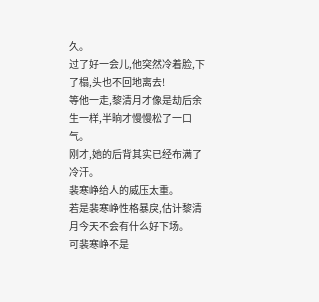久。
过了好一会儿,他突然冷着脸,下了榻,头也不回地离去!
等他一走,黎清月才像是劫后余生一样,半晌才慢慢松了一口气。
刚才,她的后背其实已经布满了冷汗。
裴寒峥给人的威压太重。
若是裴寒峥性格暴戾,估计黎清月今天不会有什么好下场。
可裴寒峥不是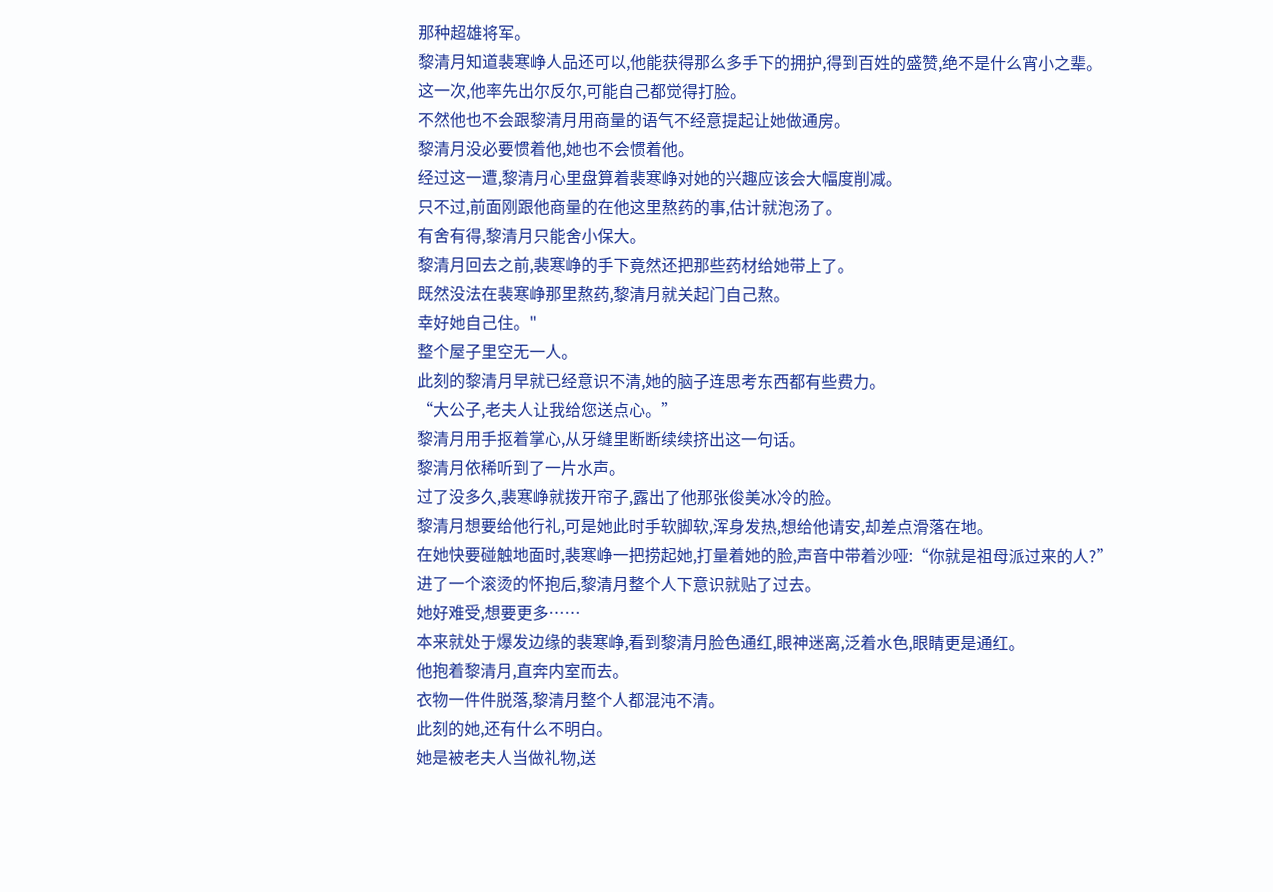那种超雄将军。
黎清月知道裴寒峥人品还可以,他能获得那么多手下的拥护,得到百姓的盛赞,绝不是什么宵小之辈。
这一次,他率先出尔反尔,可能自己都觉得打脸。
不然他也不会跟黎清月用商量的语气不经意提起让她做通房。
黎清月没必要惯着他,她也不会惯着他。
经过这一遭,黎清月心里盘算着裴寒峥对她的兴趣应该会大幅度削减。
只不过,前面刚跟他商量的在他这里熬药的事,估计就泡汤了。
有舍有得,黎清月只能舍小保大。
黎清月回去之前,裴寒峥的手下竟然还把那些药材给她带上了。
既然没法在裴寒峥那里熬药,黎清月就关起门自己熬。
幸好她自己住。"
整个屋子里空无一人。
此刻的黎清月早就已经意识不清,她的脑子连思考东西都有些费力。
“大公子,老夫人让我给您送点心。”
黎清月用手抠着掌心,从牙缝里断断续续挤出这一句话。
黎清月依稀听到了一片水声。
过了没多久,裴寒峥就拨开帘子,露出了他那张俊美冰冷的脸。
黎清月想要给他行礼,可是她此时手软脚软,浑身发热,想给他请安,却差点滑落在地。
在她快要碰触地面时,裴寒峥一把捞起她,打量着她的脸,声音中带着沙哑:“你就是祖母派过来的人?”
进了一个滚烫的怀抱后,黎清月整个人下意识就贴了过去。
她好难受,想要更多……
本来就处于爆发边缘的裴寒峥,看到黎清月脸色通红,眼神迷离,泛着水色,眼睛更是通红。
他抱着黎清月,直奔内室而去。
衣物一件件脱落,黎清月整个人都混沌不清。
此刻的她,还有什么不明白。
她是被老夫人当做礼物,送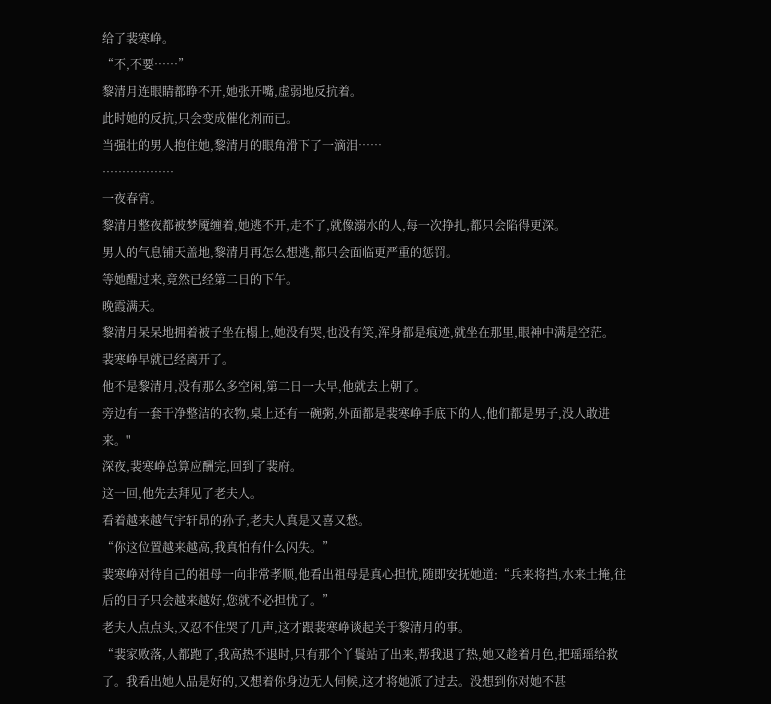给了裴寒峥。
“不,不要……”
黎清月连眼睛都睁不开,她张开嘴,虚弱地反抗着。
此时她的反抗,只会变成催化剂而已。
当强壮的男人抱住她,黎清月的眼角滑下了一滴泪……
………………
一夜春宵。
黎清月整夜都被梦魇缠着,她逃不开,走不了,就像溺水的人,每一次挣扎,都只会陷得更深。
男人的气息铺天盖地,黎清月再怎么想逃,都只会面临更严重的惩罚。
等她醒过来,竟然已经第二日的下午。
晚霞满天。
黎清月呆呆地拥着被子坐在榻上,她没有哭,也没有笑,浑身都是痕迹,就坐在那里,眼神中满是空茫。
裴寒峥早就已经离开了。
他不是黎清月,没有那么多空闲,第二日一大早,他就去上朝了。
旁边有一套干净整洁的衣物,桌上还有一碗粥,外面都是裴寒峥手底下的人,他们都是男子,没人敢进来。"
深夜,裴寒峥总算应酬完,回到了裴府。
这一回,他先去拜见了老夫人。
看着越来越气宇轩昂的孙子,老夫人真是又喜又愁。
“你这位置越来越高,我真怕有什么闪失。”
裴寒峥对待自己的祖母一向非常孝顺,他看出祖母是真心担忧,随即安抚她道:“兵来将挡,水来土掩,往后的日子只会越来越好,您就不必担忧了。”
老夫人点点头,又忍不住哭了几声,这才跟裴寒峥谈起关于黎清月的事。
“裴家败落,人都跑了,我高热不退时,只有那个丫鬟站了出来,帮我退了热,她又趁着月色,把瑶瑶给救了。我看出她人品是好的,又想着你身边无人伺候,这才将她派了过去。没想到你对她不甚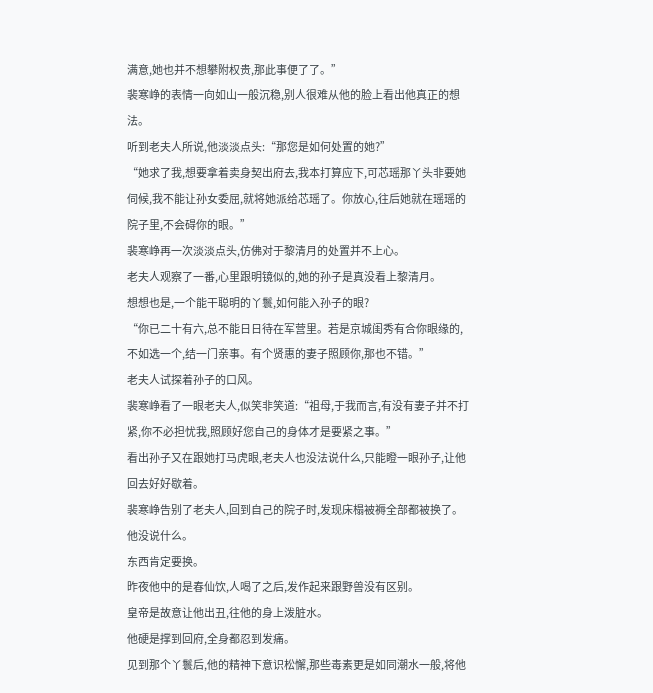满意,她也并不想攀附权贵,那此事便了了。”
裴寒峥的表情一向如山一般沉稳,别人很难从他的脸上看出他真正的想法。
听到老夫人所说,他淡淡点头:“那您是如何处置的她?”
“她求了我,想要拿着卖身契出府去,我本打算应下,可芯瑶那丫头非要她伺候,我不能让孙女委屈,就将她派给芯瑶了。你放心,往后她就在瑶瑶的院子里,不会碍你的眼。”
裴寒峥再一次淡淡点头,仿佛对于黎清月的处置并不上心。
老夫人观察了一番,心里跟明镜似的,她的孙子是真没看上黎清月。
想想也是,一个能干聪明的丫鬟,如何能入孙子的眼?
“你已二十有六,总不能日日待在军营里。若是京城闺秀有合你眼缘的,不如选一个,结一门亲事。有个贤惠的妻子照顾你,那也不错。”
老夫人试探着孙子的口风。
裴寒峥看了一眼老夫人,似笑非笑道:“祖母,于我而言,有没有妻子并不打紧,你不必担忧我,照顾好您自己的身体才是要紧之事。”
看出孙子又在跟她打马虎眼,老夫人也没法说什么,只能瞪一眼孙子,让他回去好好歇着。
裴寒峥告别了老夫人,回到自己的院子时,发现床榻被褥全部都被换了。
他没说什么。
东西肯定要换。
昨夜他中的是春仙饮,人喝了之后,发作起来跟野兽没有区别。
皇帝是故意让他出丑,往他的身上泼脏水。
他硬是撑到回府,全身都忍到发痛。
见到那个丫鬟后,他的精神下意识松懈,那些毒素更是如同潮水一般,将他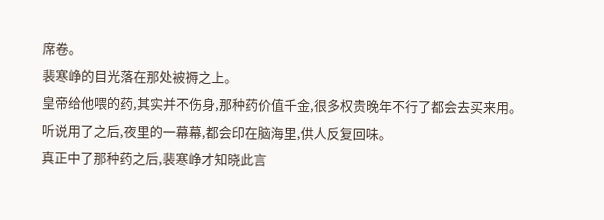席卷。
裴寒峥的目光落在那处被褥之上。
皇帝给他喂的药,其实并不伤身,那种药价值千金,很多权贵晚年不行了都会去买来用。
听说用了之后,夜里的一幕幕,都会印在脑海里,供人反复回味。
真正中了那种药之后,裴寒峥才知晓此言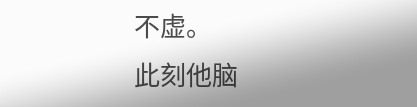不虚。
此刻他脑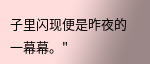子里闪现便是昨夜的一幕幕。"